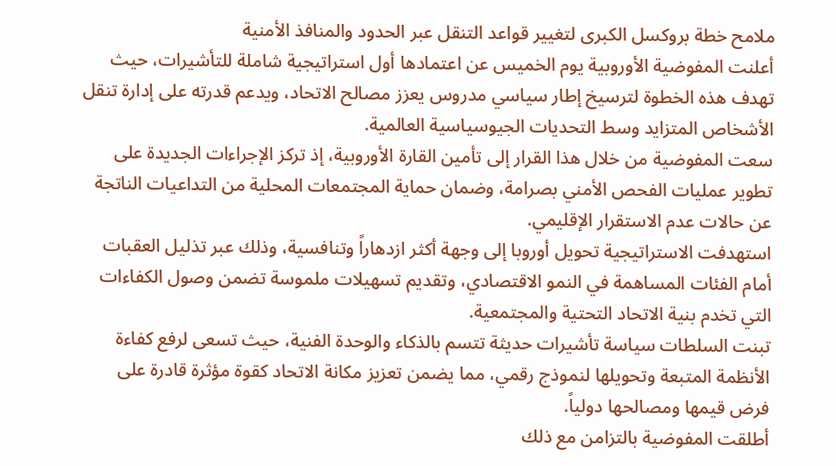ملامح خطة بروكسل الكبرى لتغيير قواعد التنقل عبر الحدود والمنافذ الأمنية
أعلنت المفوضية الأوروبية يوم الخميس عن اعتمادها أول استراتيجية شاملة للتأشيرات، حيث تهدف هذه الخطوة لترسيخ إطار سياسي مدروس يعزز مصالح الاتحاد، ويدعم قدرته على إدارة تنقل الأشخاص المتزايد وسط التحديات الجيوسياسية العالمية.
سعت المفوضية من خلال هذا القرار إلى تأمين القارة الأوروبية، إذ تركز الإجراءات الجديدة على تطوير عمليات الفحص الأمني بصرامة، وضمان حماية المجتمعات المحلية من التداعيات الناتجة عن حالات عدم الاستقرار الإقليمي.
استهدفت الاستراتيجية تحويل أوروبا إلى وجهة أكثر ازدهاراً وتنافسية، وذلك عبر تذليل العقبات أمام الفئات المساهمة في النمو الاقتصادي، وتقديم تسهيلات ملموسة تضمن وصول الكفاءات التي تخدم بنية الاتحاد التحتية والمجتمعية.
تبنت السلطات سياسة تأشيرات حديثة تتسم بالذكاء والوحدة الفنية، حيث تسعى لرفع كفاءة الأنظمة المتبعة وتحويلها لنموذج رقمي، مما يضمن تعزيز مكانة الاتحاد كقوة مؤثرة قادرة على فرض قيمها ومصالحها دولياً.
أطلقت المفوضية بالتزامن مع ذلك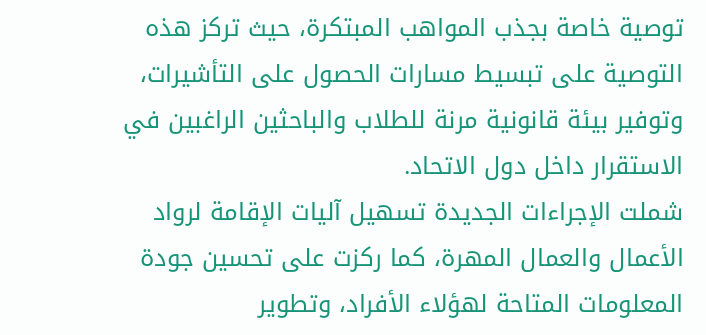توصية خاصة بجذب المواهب المبتكرة، حيث تركز هذه التوصية على تبسيط مسارات الحصول على التأشيرات، وتوفير بيئة قانونية مرنة للطلاب والباحثين الراغبين في الاستقرار داخل دول الاتحاد.
شملت الإجراءات الجديدة تسهيل آليات الإقامة لرواد الأعمال والعمال المهرة، كما ركزت على تحسين جودة المعلومات المتاحة لهؤلاء الأفراد، وتطوير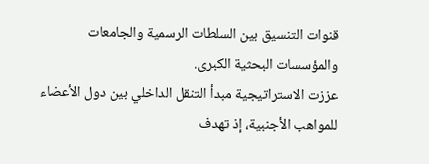قنوات التنسيق بين السلطات الرسمية والجامعات والمؤسسات البحثية الكبرى.
عززت الاستراتيجية مبدأ التنقل الداخلي بين دول الأعضاء للمواهب الأجنبية، إذ تهدف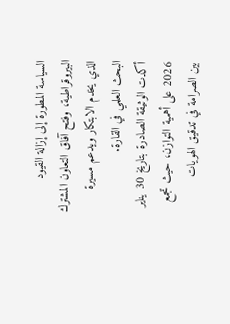السياسة المطورة إلى إزالة القيود البيروقراطية، وفتح آفاق التعاون المشترك الذي يخدم الابتكار ويدعم مسيرة البحث العلمي في القارة.
أكدت الوثيقة الصادرة بتاريخ 30 يناير 2026 على أهمية التوازن، حيث تجمع بين الصرامة في تدقيق الهويات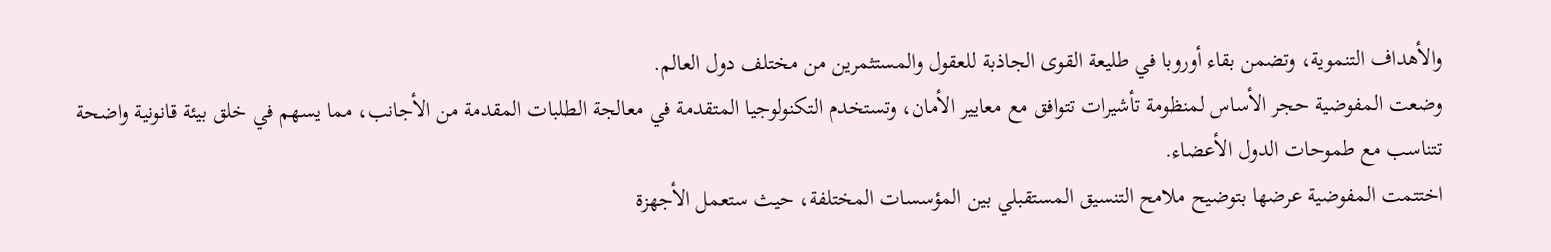والأهداف التنموية، وتضمن بقاء أوروبا في طليعة القوى الجاذبة للعقول والمستثمرين من مختلف دول العالم.
وضعت المفوضية حجر الأساس لمنظومة تأشيرات تتوافق مع معايير الأمان، وتستخدم التكنولوجيا المتقدمة في معالجة الطلبات المقدمة من الأجانب، مما يسهم في خلق بيئة قانونية واضحة تتناسب مع طموحات الدول الأعضاء.
اختتمت المفوضية عرضها بتوضيح ملامح التنسيق المستقبلي بين المؤسسات المختلفة، حيث ستعمل الأجهزة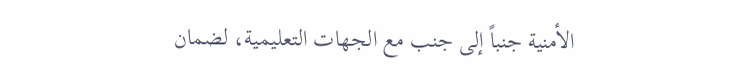الأمنية جنباً إلى جنب مع الجهات التعليمية، لضمان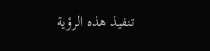تنفيذ هذه الرؤية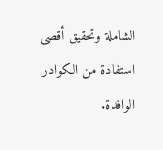الشاملة وتحقيق أقصى استفادة من الكوادر الوافدة.